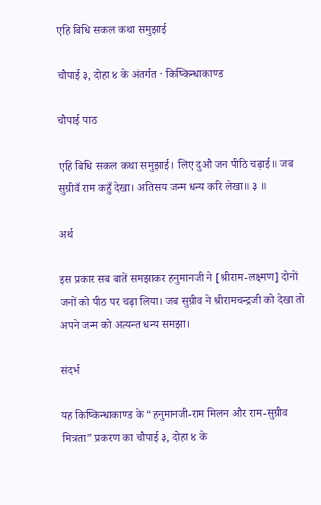एहि बिधि सकल कथा समुझाई

चौपाई ३, दोहा ४ के अंतर्गत · किष्किन्धाकाण्ड

चौपाई पाठ

एहि बिधि सकल कथा समुझाई। लिए दुऔ जन पीठि चढ़ाई॥ जब सुग्रीवँ राम कहुँ देखा। अतिसय जन्म धन्य करि लेखा॥ ३ ॥

अर्थ

इस प्रकार सब बातें समझाकर हनुमानजी ने [श्रीराम-लक्ष्मण] दोनों जनों को पीठ पर चढ़ा लिया। जब सुग्रीव ने श्रीरामचन्द्रजी को देखा तो अपने जन्म को अत्यन्त धन्य समझा।

संदर्भ

यह किष्किन्धाकाण्ड के “हनुमानजी-राम मिलन और राम-सुग्रीव मित्रता” प्रकरण का चौपाई ३, दोहा ४ के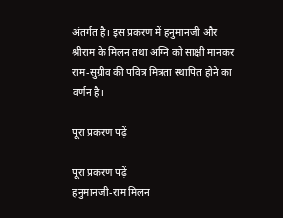अंतर्गत है। इस प्रकरण में हनुमानजी और श्रीराम के मिलन तथा अग्नि को साक्षी मानकर राम-सुग्रीव की पवित्र मित्रता स्थापित होने का वर्णन है।

पूरा प्रकरण पढ़ें

पूरा प्रकरण पढ़ें
हनुमानजी-राम मिलन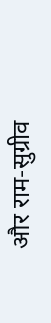और राम-सुग्रीव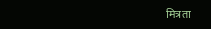मित्रता